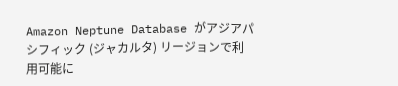Amazon Neptune Database がアジアパシフィック (ジャカルタ) リージョンで利用可能に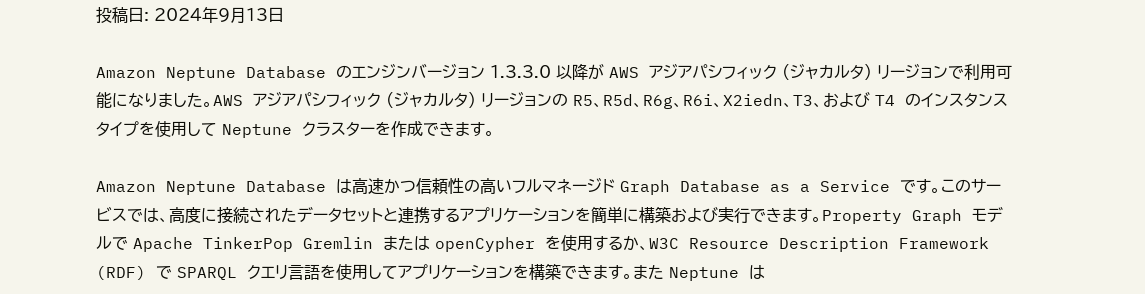投稿日: 2024年9月13日

Amazon Neptune Database のエンジンバージョン 1.3.3.0 以降が AWS アジアパシフィック (ジャカルタ) リージョンで利用可能になりました。AWS アジアパシフィック (ジャカルタ) リージョンの R5、R5d、R6g、R6i、X2iedn、T3、および T4 のインスタンスタイプを使用して Neptune クラスターを作成できます。

Amazon Neptune Database は高速かつ信頼性の高いフルマネージド Graph Database as a Service です。このサービスでは、高度に接続されたデータセットと連携するアプリケーションを簡単に構築および実行できます。Property Graph モデルで Apache TinkerPop Gremlin または openCypher を使用するか、W3C Resource Description Framework (RDF) で SPARQL クエリ言語を使用してアプリケーションを構築できます。また Neptune は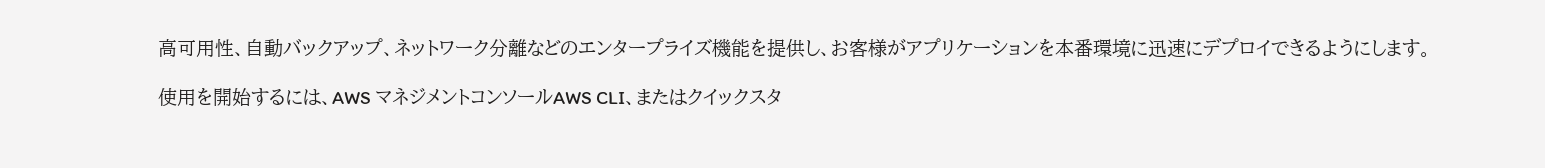高可用性、自動バックアップ、ネットワーク分離などのエンタープライズ機能を提供し、お客様がアプリケーションを本番環境に迅速にデプロイできるようにします。

使用を開始するには、AWS マネジメントコンソールAWS CLI、またはクイックスタ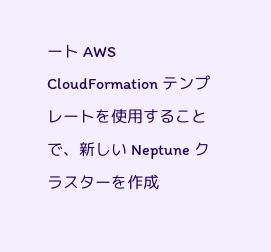ート AWS CloudFormation テンプレートを使用することで、新しい Neptune クラスターを作成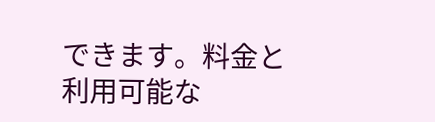できます。料金と利用可能な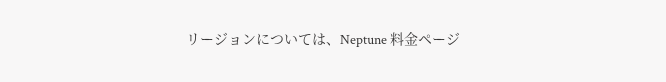リージョンについては、Neptune 料金ページ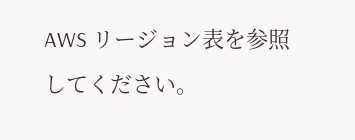AWS リージョン表を参照してください。